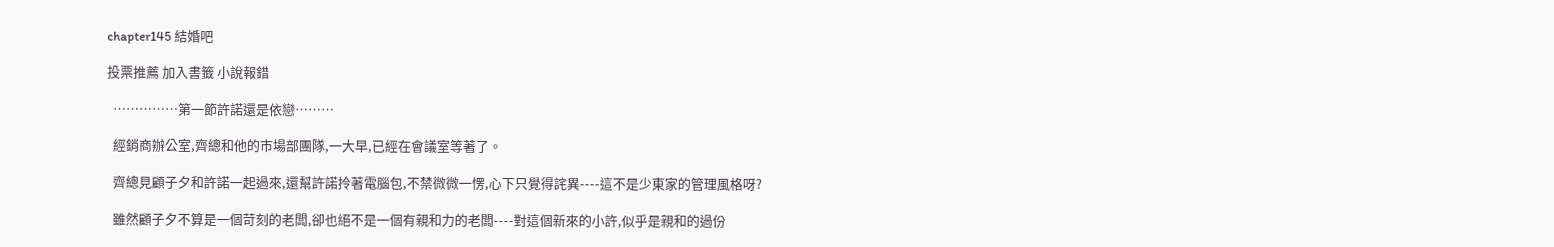chapter145 結婚吧

投票推薦 加入書籤 小說報錯

  ……………第一節許諾還是依戀………

  經銷商辦公室,齊總和他的市場部團隊,一大早,已經在會議室等著了。

  齊總見顧子夕和許諾一起過來,還幫許諾拎著電腦包,不禁微微一愣,心下只覺得詫異----這不是少東家的管理風格呀?

  雖然顧子夕不算是一個苛刻的老闆,卻也絕不是一個有親和力的老闆----對這個新來的小許,似乎是親和的過份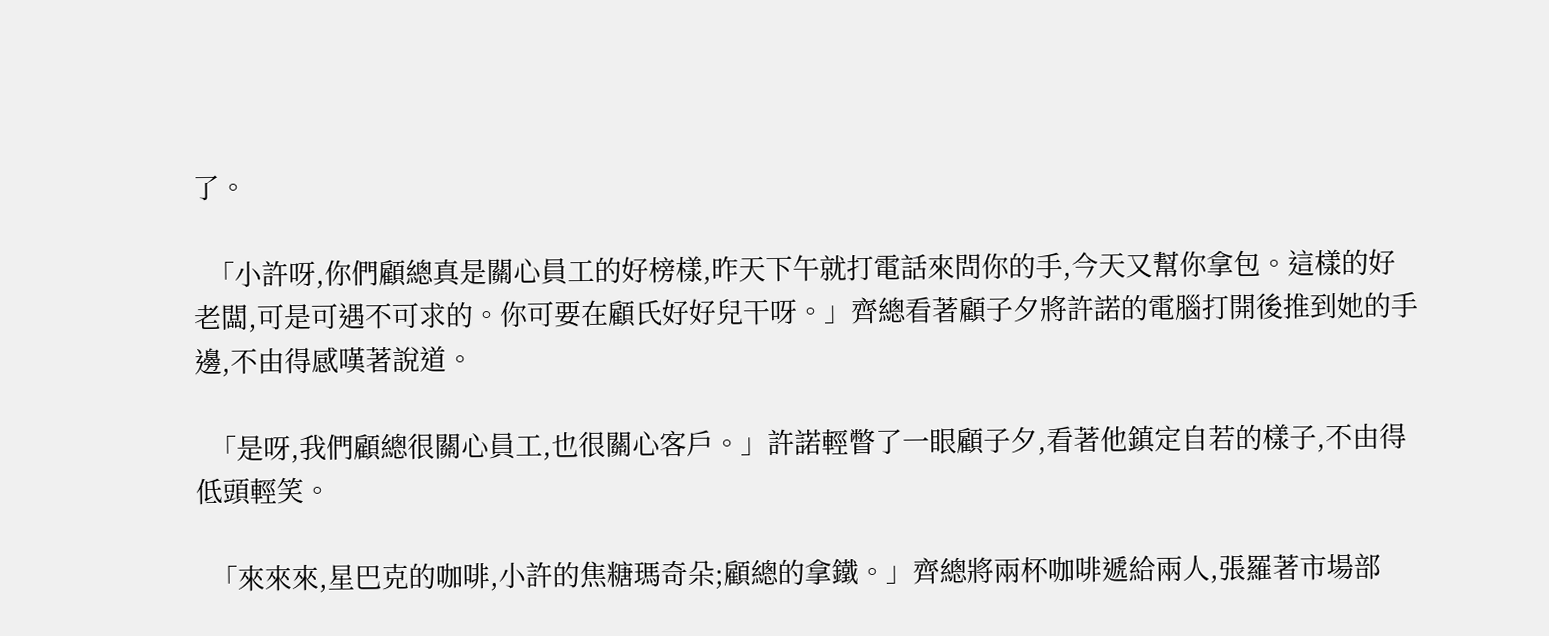了。

  「小許呀,你們顧總真是關心員工的好榜樣,昨天下午就打電話來問你的手,今天又幫你拿包。這樣的好老闆,可是可遇不可求的。你可要在顧氏好好兒干呀。」齊總看著顧子夕將許諾的電腦打開後推到她的手邊,不由得感嘆著說道。

  「是呀,我們顧總很關心員工,也很關心客戶。」許諾輕瞥了一眼顧子夕,看著他鎮定自若的樣子,不由得低頭輕笑。

  「來來來,星巴克的咖啡,小許的焦糖瑪奇朵;顧總的拿鐵。」齊總將兩杯咖啡遞給兩人,張羅著市場部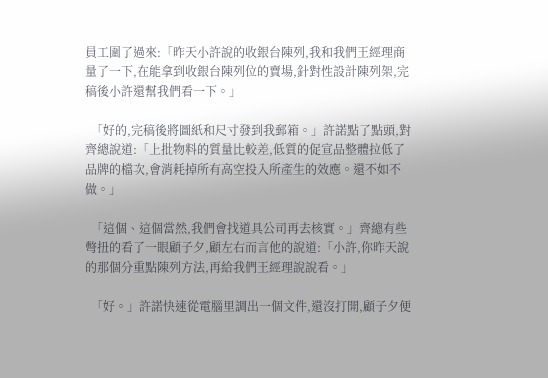員工圍了過來:「昨天小許說的收銀台陳列,我和我們王經理商量了一下,在能拿到收銀台陳列位的賣場,針對性設計陳列架,完稿後小許還幫我們看一下。」

  「好的,完稿後將圖紙和尺寸發到我郵箱。」許諾點了點頭,對齊總說道:「上批物料的質量比較差,低質的促宣品整體拉低了品牌的檔次,會消耗掉所有高空投入所產生的效應。還不如不做。」

  「這個、這個當然,我們會找道具公司再去核實。」齊總有些彆扭的看了一眼顧子夕,顧左右而言他的說道:「小許,你昨天說的那個分重點陳列方法,再給我們王經理說說看。」

  「好。」許諾快速從電腦里調出一個文件,還沒打開,顧子夕便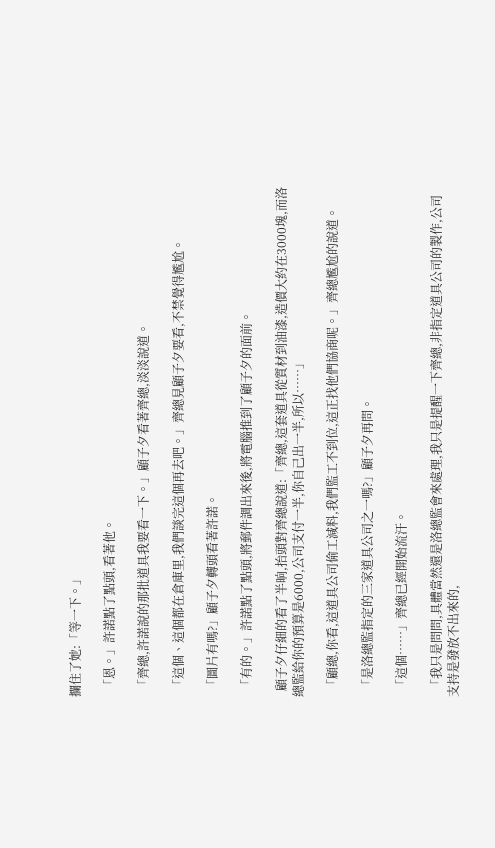攔住了她:「等一下。」

  「恩。」許諾點了點頭,看著他。

  「齊總,許諾說的那批道具我要看一下。」顧子夕看著齊總,淡淡說道。

  「這個、這個都在倉庫里,我們談完這個再去吧。」齊總見顧子夕要看,不禁覺得尷尬。

  「圖片有嗎?」顧子夕轉頭看著許諾。

  「有的。」許諾點了點頭,將郵件調出來後,將電腦推到了顧子夕的面前。

  顧子夕仔細的看了半晌,抬頭對齊總說道:「齊總,這套道具從質材到油漆,造價大約在3000塊,而洛總監給你的預算是6000,公司支付一半,你自己出一半,所以……」

  「顧總,你看,這道具公司偷工減料,我們監工不到位,這正找他們協商呢。」齊總尷尬的說道。

  「是洛總監指定的三家道具公司之一嗎?」顧子夕再問。

  「這個……」齊總已經開始流汗。

  「我只是問問,具體當然還是洛總監會來處理,我只是提醒一下齊總,非指定道具公司的製作,公司支持是發放不出來的,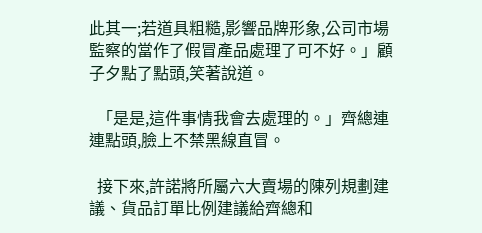此其一;若道具粗糙,影響品牌形象,公司市場監察的當作了假冒產品處理了可不好。」顧子夕點了點頭,笑著說道。

  「是是,這件事情我會去處理的。」齊總連連點頭,臉上不禁黑線直冒。

  接下來,許諾將所屬六大賣場的陳列規劃建議、貨品訂單比例建議給齊總和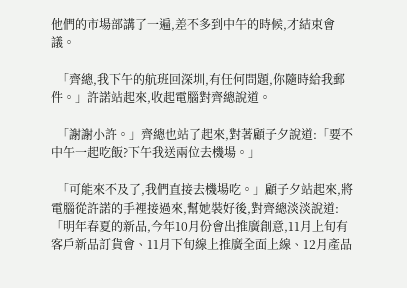他們的市場部講了一遍,差不多到中午的時候,才結束會議。

  「齊總,我下午的航班回深圳,有任何問題,你隨時給我郵件。」許諾站起來,收起電腦對齊總說道。

  「謝謝小許。」齊總也站了起來,對著顧子夕說道:「要不中午一起吃飯?下午我送兩位去機場。」

  「可能來不及了,我們直接去機場吃。」顧子夕站起來,將電腦從許諾的手裡接過來,幫她裝好後,對齊總淡淡說道:「明年春夏的新品,今年10月份會出推廣創意,11月上旬有客戶新品訂貨會、11月下旬線上推廣全面上線、12月產品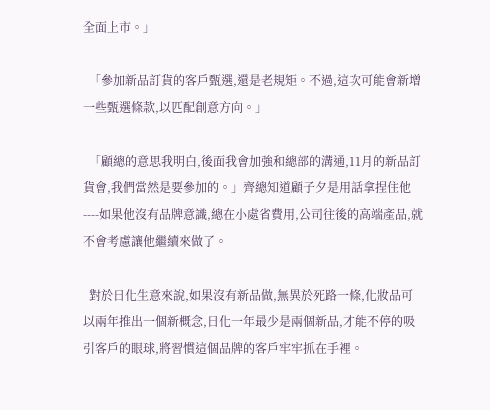全面上市。」

  「參加新品訂貨的客戶甄選,還是老規矩。不過,這次可能會新增一些甄選條款,以匹配創意方向。」

  「顧總的意思我明白,後面我會加強和總部的溝通,11月的新品訂貨會,我們當然是要參加的。」齊總知道顧子夕是用話拿捏住他----如果他沒有品牌意識,總在小處省費用,公司往後的高端產品,就不會考慮讓他繼續來做了。

  對於日化生意來說,如果沒有新品做,無異於死路一條,化妝品可以兩年推出一個新概念,日化一年最少是兩個新品,才能不停的吸引客戶的眼球,將習慣這個品牌的客戶牢牢抓在手裡。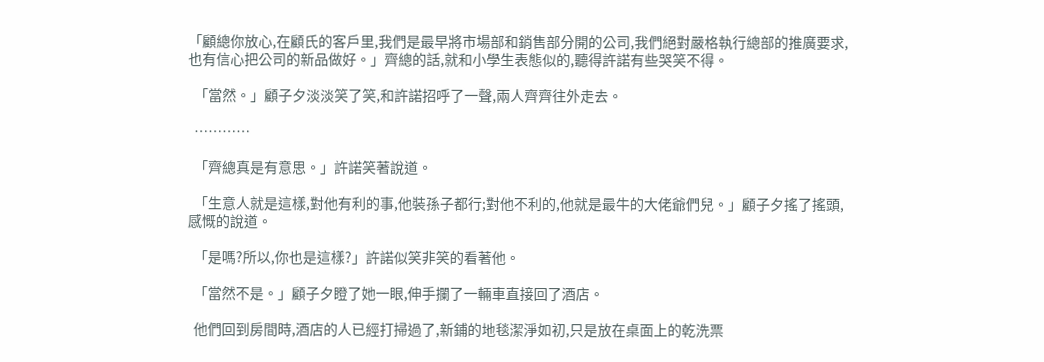「顧總你放心,在顧氏的客戶里,我們是最早將市場部和銷售部分開的公司,我們絕對嚴格執行總部的推廣要求,也有信心把公司的新品做好。」齊總的話,就和小學生表態似的,聽得許諾有些哭笑不得。

  「當然。」顧子夕淡淡笑了笑,和許諾招呼了一聲,兩人齊齊往外走去。

  …………

  「齊總真是有意思。」許諾笑著說道。

  「生意人就是這樣,對他有利的事,他裝孫子都行;對他不利的,他就是最牛的大佬爺們兒。」顧子夕搖了搖頭,感慨的說道。

  「是嗎?所以,你也是這樣?」許諾似笑非笑的看著他。

  「當然不是。」顧子夕瞪了她一眼,伸手攔了一輛車直接回了酒店。

  他們回到房間時,酒店的人已經打掃過了,新鋪的地毯潔淨如初,只是放在桌面上的乾洗票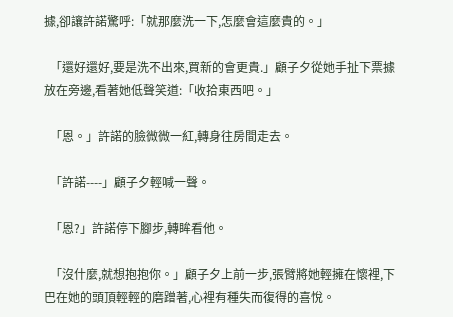據,卻讓許諾驚呼:「就那麼洗一下,怎麼會這麼貴的。」

  「還好還好,要是洗不出來,買新的會更貴.」顧子夕從她手扯下票據放在旁邊,看著她低聲笑道:「收拾東西吧。」

  「恩。」許諾的臉微微一紅,轉身往房間走去。

  「許諾----」顧子夕輕喊一聲。

  「恩?」許諾停下腳步,轉眸看他。

  「沒什麼,就想抱抱你。」顧子夕上前一步,張臂將她輕擁在懷裡,下巴在她的頭頂輕輕的磨蹭著,心裡有種失而復得的喜悅。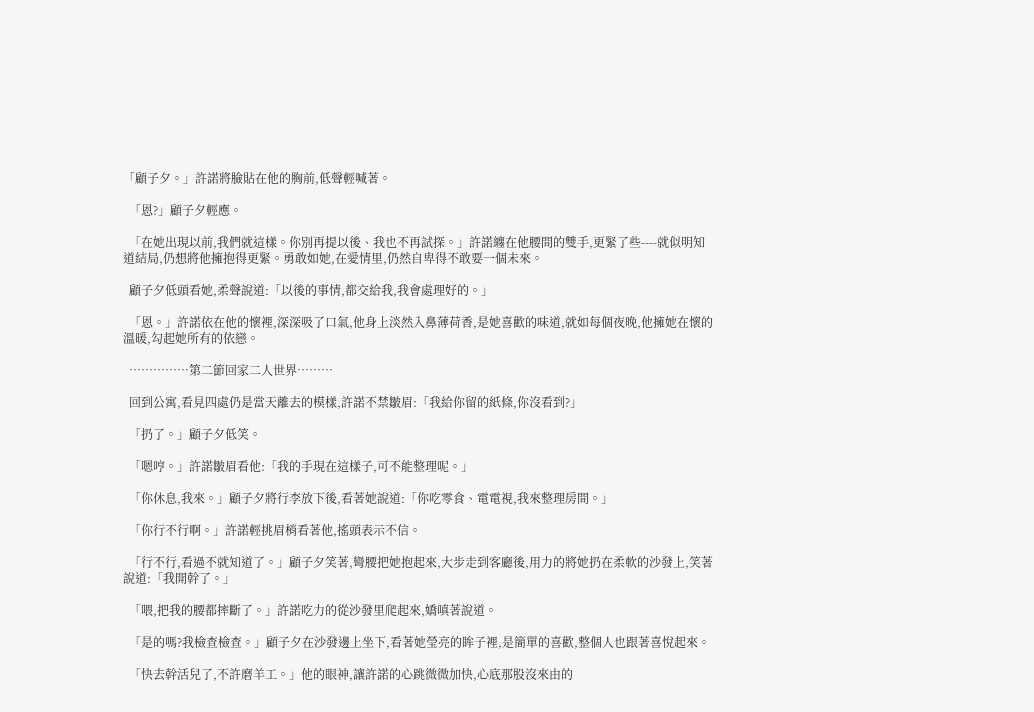「顧子夕。」許諾將臉貼在他的胸前,低聲輕喊著。

  「恩?」顧子夕輕應。

  「在她出現以前,我們就這樣。你別再提以後、我也不再試探。」許諾纏在他腰間的雙手,更緊了些----就似明知道結局,仍想將他擁抱得更緊。勇敢如她,在愛情里,仍然自卑得不敢要一個未來。

  顧子夕低頭看她,柔聲說道:「以後的事情,都交給我,我會處理好的。」

  「恩。」許諾依在他的懷裡,深深吸了口氣,他身上淡然入鼻薄荷香,是她喜歡的味道,就如每個夜晚,他擁她在懷的溫暖,勾起她所有的依戀。

  ……………第二節回家二人世界………

  回到公寓,看見四處仍是當天離去的模樣,許諾不禁皺眉:「我給你留的紙條,你沒看到?」

  「扔了。」顧子夕低笑。

  「嗯哼。」許諾皺眉看他:「我的手現在這樣子,可不能整理呢。」

  「你休息,我來。」顧子夕將行李放下後,看著她說道:「你吃零食、電電視,我來整理房間。」

  「你行不行啊。」許諾輕挑眉梢看著他,搖頭表示不信。

  「行不行,看過不就知道了。」顧子夕笑著,彎腰把她抱起來,大步走到客廳後,用力的將她扔在柔軟的沙發上,笑著說道:「我開幹了。」

  「喂,把我的腰都摔斷了。」許諾吃力的從沙發里爬起來,嬌嗔著說道。

  「是的嗎?我檢查檢查。」顧子夕在沙發邊上坐下,看著她瑩亮的眸子裡,是簡單的喜歡,整個人也跟著喜悅起來。

  「快去幹活兒了,不許磨羊工。」他的眼神,讓許諾的心跳微微加快,心底那股沒來由的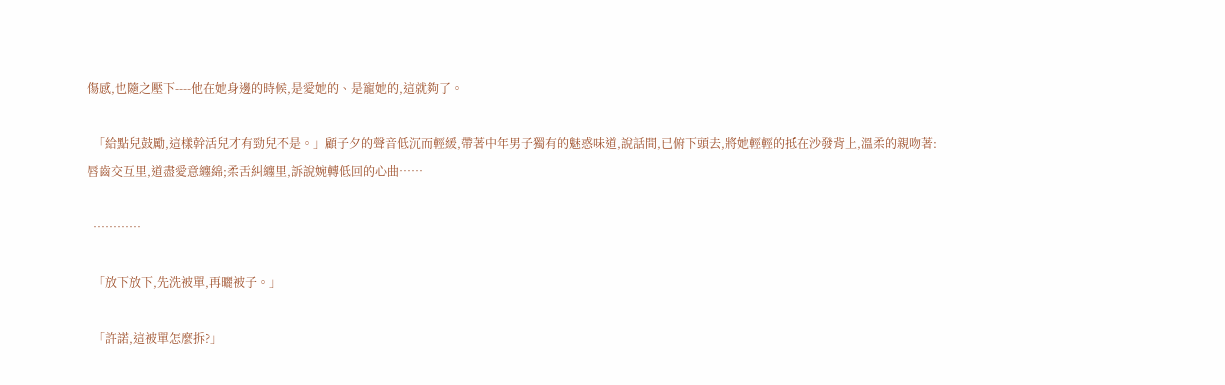傷感,也隨之壓下----他在她身邊的時候,是愛她的、是寵她的,這就夠了。

  「給點兒鼓勵,這樣幹活兒才有勁兒不是。」顧子夕的聲音低沉而輕緩,帶著中年男子獨有的魅惑味道,說話間,已俯下頭去,將她輕輕的抵在沙發背上,溫柔的親吻著:唇齒交互里,道盡愛意纏綿;柔舌糾纏里,訴說婉轉低回的心曲……

  …………

  「放下放下,先洗被單,再曬被子。」

  「許諾,這被單怎麼拆?」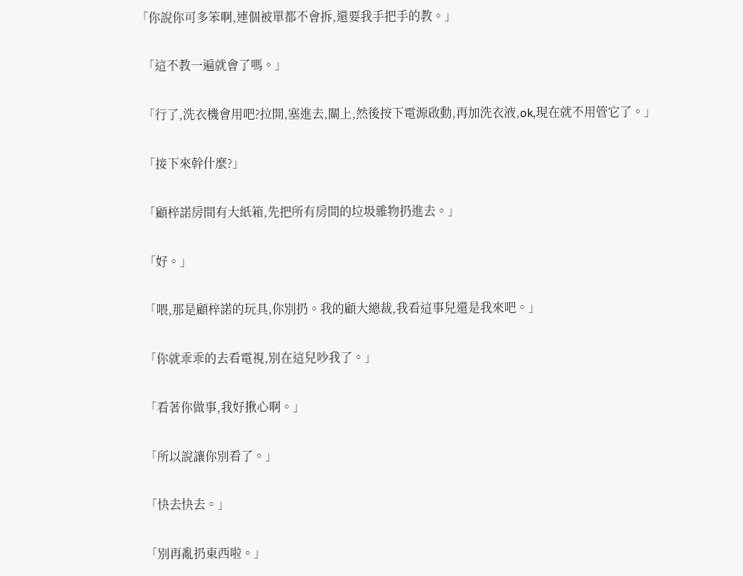「你說你可多笨啊,連個被單都不會拆,還要我手把手的教。」

  「這不教一遍就會了嗎。」

  「行了,洗衣機會用吧?拉開,塞進去,關上,然後按下電源啟動,再加洗衣液,ok,現在就不用管它了。」

  「接下來幹什麼?」

  「顧梓諾房間有大紙箱,先把所有房間的垃圾雜物扔進去。」

  「好。」

  「喂,那是顧梓諾的玩具,你別扔。我的顧大總裁,我看這事兒還是我來吧。」

  「你就乖乖的去看電視,別在這兒吵我了。」

  「看著你做事,我好揪心啊。」

  「所以說讓你別看了。」

  「快去快去。」

  「別再亂扔東西啦。」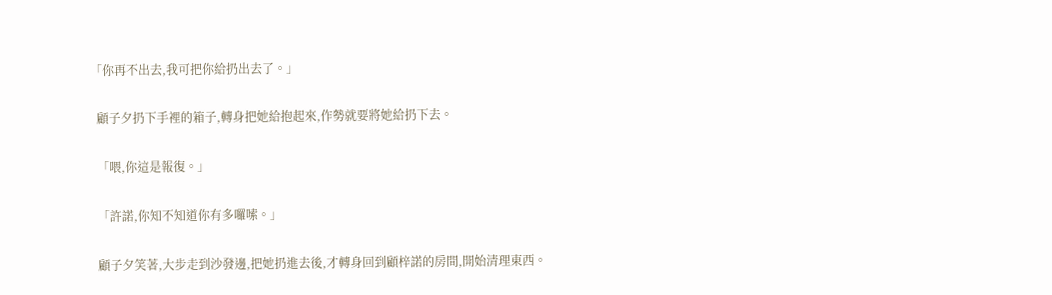「你再不出去,我可把你給扔出去了。」

  顧子夕扔下手裡的箱子,轉身把她給抱起來,作勢就要將她給扔下去。

  「喂,你這是報復。」

  「許諾,你知不知道你有多囉嗦。」

  顧子夕笑著,大步走到沙發邊,把她扔進去後,才轉身回到顧梓諾的房間,開始清理東西。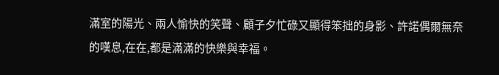滿室的陽光、兩人愉快的笑聲、顧子夕忙碌又顯得笨拙的身影、許諾偶爾無奈的嘆息,在在,都是滿滿的快樂與幸福。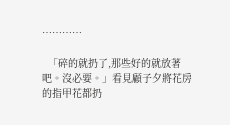…………

  「碎的就扔了,那些好的就放著吧。沒必要。」看見顧子夕將花房的指甲花都扔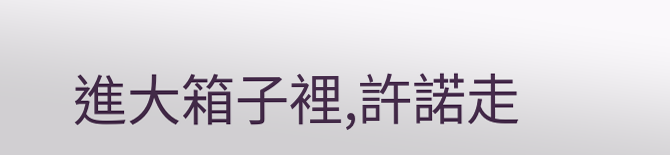進大箱子裡,許諾走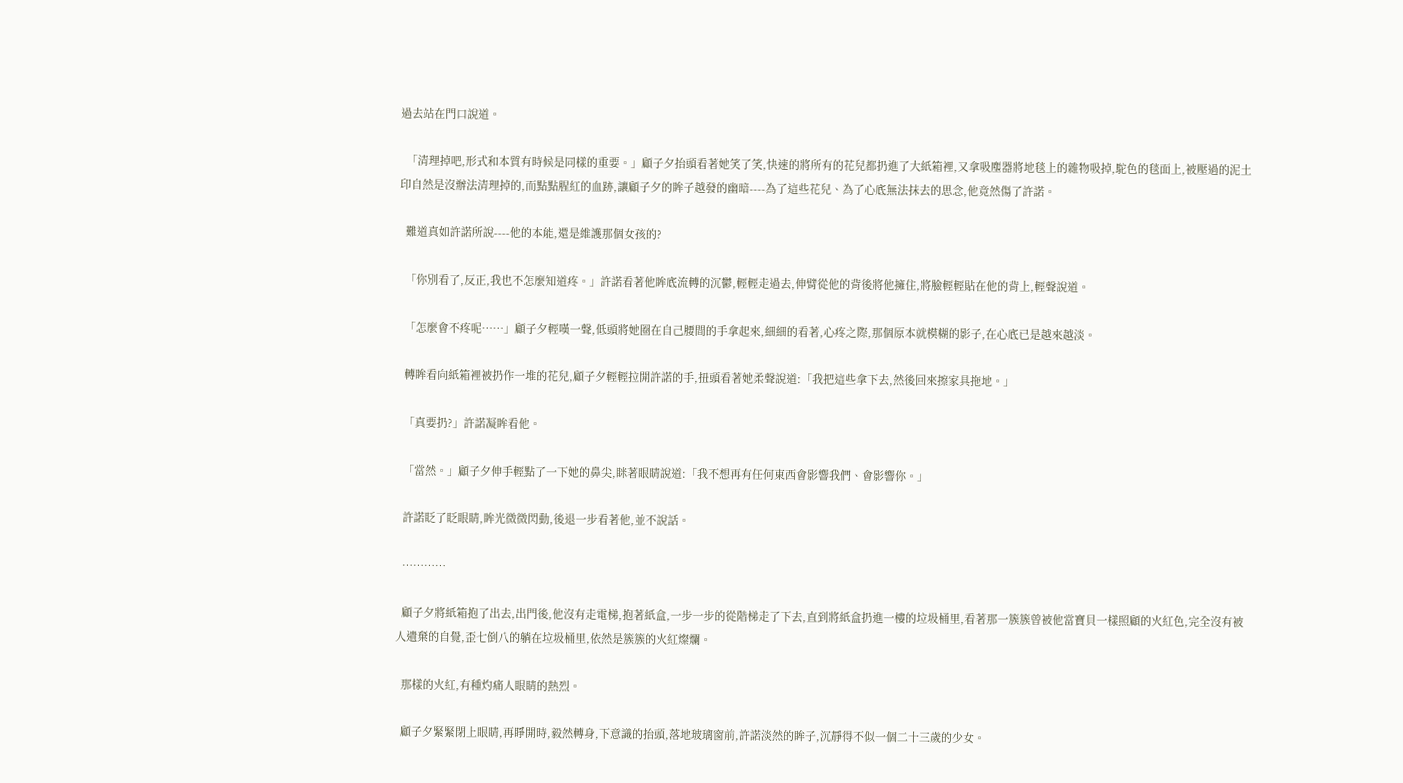過去站在門口說道。

  「清理掉吧,形式和本質有時候是同樣的重要。」顧子夕抬頭看著她笑了笑,快速的將所有的花兒都扔進了大紙箱裡,又拿吸塵器將地毯上的雜物吸掉,駝色的毯面上,被壓過的泥土印自然是沒辦法清理掉的,而點點腥紅的血跡,讓顧子夕的眸子越發的幽暗----為了這些花兒、為了心底無法抹去的思念,他竟然傷了許諾。

  難道真如許諾所說----他的本能,還是維護那個女孩的?

  「你別看了,反正,我也不怎麼知道疼。」許諾看著他眸底流轉的沉鬱,輕輕走過去,伸臂從他的背後將他擁住,將臉輕輕貼在他的背上,輕聲說道。

  「怎麼會不疼呢……」顧子夕輕嘆一聲,低頭將她圈在自己腰間的手拿起來,細細的看著,心疼之際,那個原本就模糊的影子,在心底已是越來越淡。

  轉眸看向紙箱裡被扔作一堆的花兒,顧子夕輕輕拉開許諾的手,扭頭看著她柔聲說道:「我把這些拿下去,然後回來擦家具拖地。」

  「真要扔?」許諾凝眸看他。

  「當然。」顧子夕伸手輕點了一下她的鼻尖,眯著眼睛說道:「我不想再有任何東西會影響我們、會影響你。」

  許諾眨了眨眼睛,眸光微微閃動,後退一步看著他,並不說話。

  …………

  顧子夕將紙箱抱了出去,出門後,他沒有走電梯,抱著紙盒,一步一步的從階梯走了下去,直到將紙盒扔進一樓的垃圾桶里,看著那一簇簇曾被他當寶貝一樣照顧的火紅色,完全沒有被人遺棄的自覺,歪七倒八的躺在垃圾桶里,依然是簇簇的火紅燦爛。

  那樣的火紅,有種灼痛人眼睛的熱烈。

  顧子夕緊緊閉上眼睛,再睜開時,毅然轉身,下意識的抬頭,落地玻璃窗前,許諾淡然的眸子,沉靜得不似一個二十三歲的少女。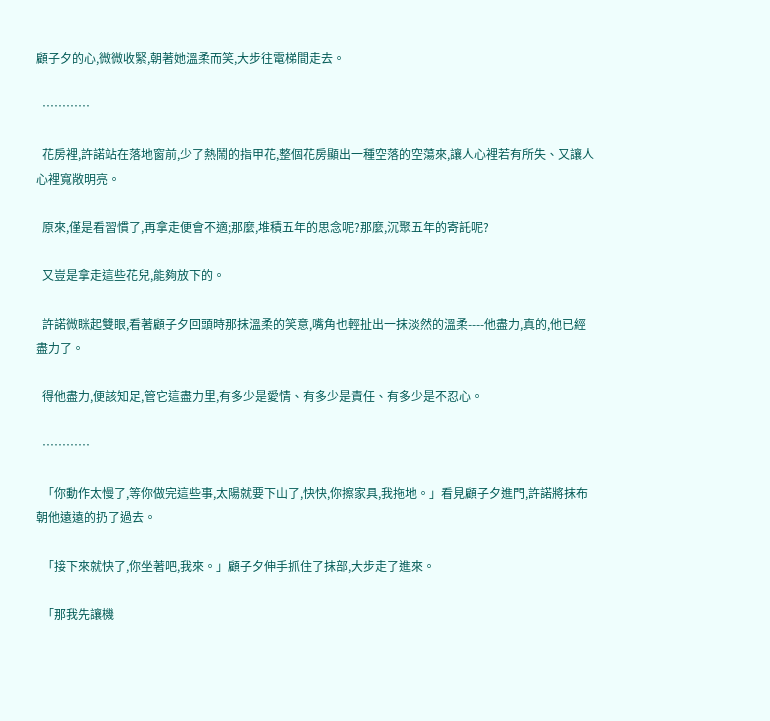顧子夕的心,微微收緊,朝著她溫柔而笑,大步往電梯間走去。

  …………

  花房裡,許諾站在落地窗前,少了熱鬧的指甲花,整個花房顯出一種空落的空蕩來,讓人心裡若有所失、又讓人心裡寬敞明亮。

  原來,僅是看習慣了,再拿走便會不適;那麼,堆積五年的思念呢?那麼,沉聚五年的寄託呢?

  又豈是拿走這些花兒,能夠放下的。

  許諾微眯起雙眼,看著顧子夕回頭時那抹溫柔的笑意,嘴角也輕扯出一抹淡然的溫柔----他盡力,真的,他已經盡力了。

  得他盡力,便該知足,管它這盡力里,有多少是愛情、有多少是責任、有多少是不忍心。

  …………

  「你動作太慢了,等你做完這些事,太陽就要下山了,快快,你擦家具,我拖地。」看見顧子夕進門,許諾將抹布朝他遠遠的扔了過去。

  「接下來就快了,你坐著吧,我來。」顧子夕伸手抓住了抹部,大步走了進來。

  「那我先讓機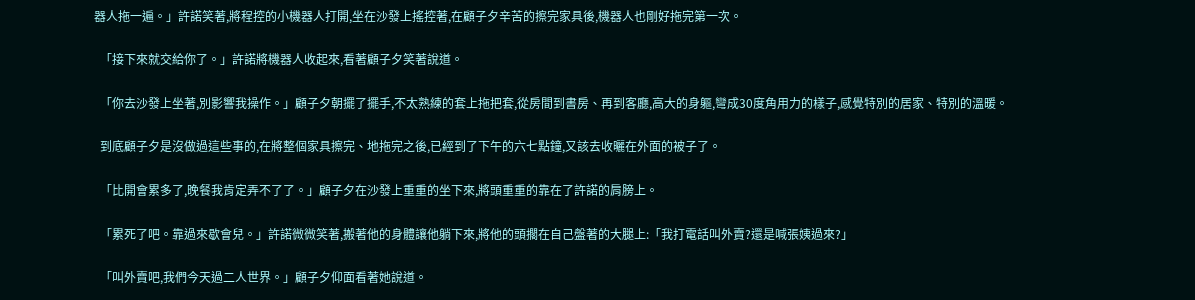器人拖一遍。」許諾笑著,將程控的小機器人打開,坐在沙發上搖控著,在顧子夕辛苦的擦完家具後,機器人也剛好拖完第一次。

  「接下來就交給你了。」許諾將機器人收起來,看著顧子夕笑著說道。

  「你去沙發上坐著,別影響我操作。」顧子夕朝擺了擺手,不太熟練的套上拖把套,從房間到書房、再到客廳,高大的身軀,彎成30度角用力的樣子,感覺特別的居家、特別的溫暖。

  到底顧子夕是沒做過這些事的,在將整個家具擦完、地拖完之後,已經到了下午的六七點鐘,又該去收曬在外面的被子了。

  「比開會累多了,晚餐我肯定弄不了了。」顧子夕在沙發上重重的坐下來,將頭重重的靠在了許諾的肩膀上。

  「累死了吧。靠過來歇會兒。」許諾微微笑著,搬著他的身體讓他躺下來,將他的頭擱在自己盤著的大腿上:「我打電話叫外賣?還是喊張姨過來?」

  「叫外賣吧,我們今天過二人世界。」顧子夕仰面看著她說道。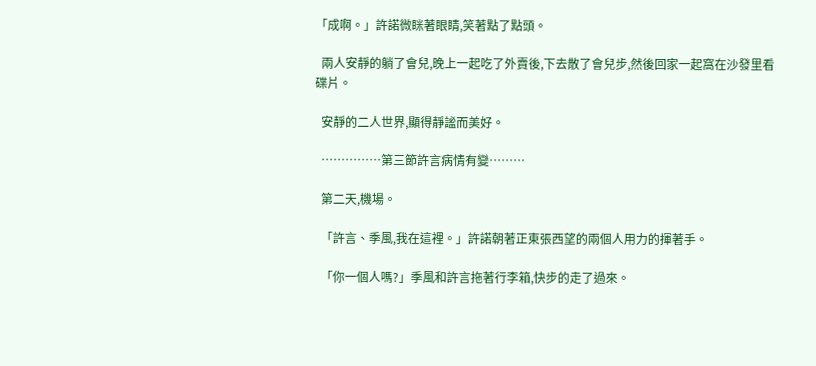「成啊。」許諾微眯著眼睛,笑著點了點頭。

  兩人安靜的躺了會兒,晚上一起吃了外賣後,下去散了會兒步,然後回家一起窩在沙發里看碟片。

  安靜的二人世界,顯得靜謐而美好。

  ……………第三節許言病情有變………

  第二天,機場。

  「許言、季風,我在這裡。」許諾朝著正東張西望的兩個人用力的揮著手。

  「你一個人嗎?」季風和許言拖著行李箱,快步的走了過來。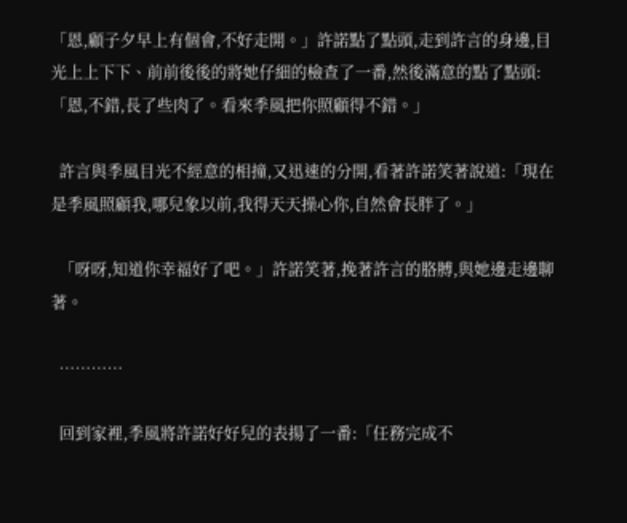「恩,顧子夕早上有個會,不好走開。」許諾點了點頭,走到許言的身邊,目光上上下下、前前後後的將她仔細的檢查了一番,然後滿意的點了點頭:「恩,不錯,長了些肉了。看來季風把你照顧得不錯。」

  許言與季風目光不經意的相撞,又迅速的分開,看著許諾笑著說道:「現在是季風照顧我,哪兒象以前,我得天天操心你,自然會長胖了。」

  「呀呀,知道你幸福好了吧。」許諾笑著,挽著許言的胳膊,與她邊走邊聊著。

  …………

  回到家裡,季風將許諾好好兒的表揚了一番:「任務完成不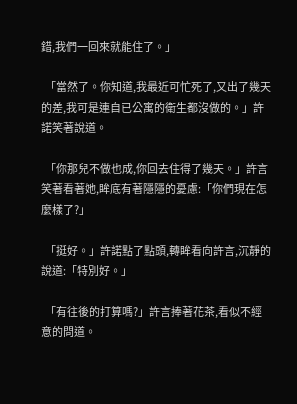錯,我們一回來就能住了。」

  「當然了。你知道,我最近可忙死了,又出了幾天的差,我可是連自已公寓的衛生都沒做的。」許諾笑著說道。

  「你那兒不做也成,你回去住得了幾天。」許言笑著看著她,眸底有著隱隱的憂慮:「你們現在怎麼樣了?」

  「挺好。」許諾點了點頭,轉眸看向許言,沉靜的說道:「特別好。」

  「有往後的打算嗎?」許言捧著花茶,看似不經意的問道。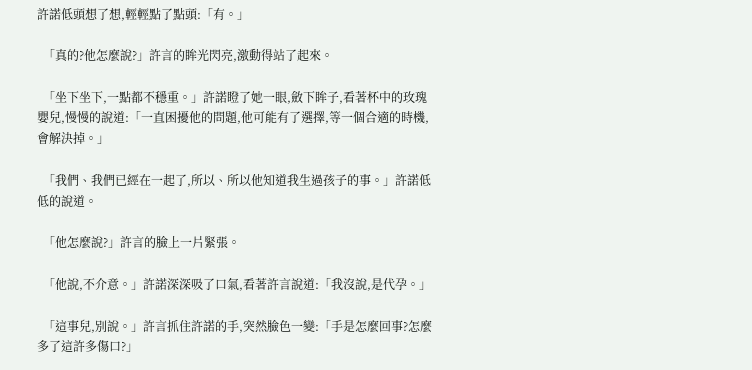許諾低頭想了想,輕輕點了點頭:「有。」

  「真的?他怎麼說?」許言的眸光閃亮,激動得站了起來。

  「坐下坐下,一點都不穩重。」許諾瞪了她一眼,斂下眸子,看著杯中的玫瑰嬰兒,慢慢的說道:「一直困擾他的問題,他可能有了選擇,等一個合適的時機,會解決掉。」

  「我們、我們已經在一起了,所以、所以他知道我生過孩子的事。」許諾低低的說道。

  「他怎麼說?」許言的臉上一片緊張。

  「他說,不介意。」許諾深深吸了口氣,看著許言說道:「我沒說,是代孕。」

  「這事兒,別說。」許言抓住許諾的手,突然臉色一變:「手是怎麼回事?怎麼多了這許多傷口?」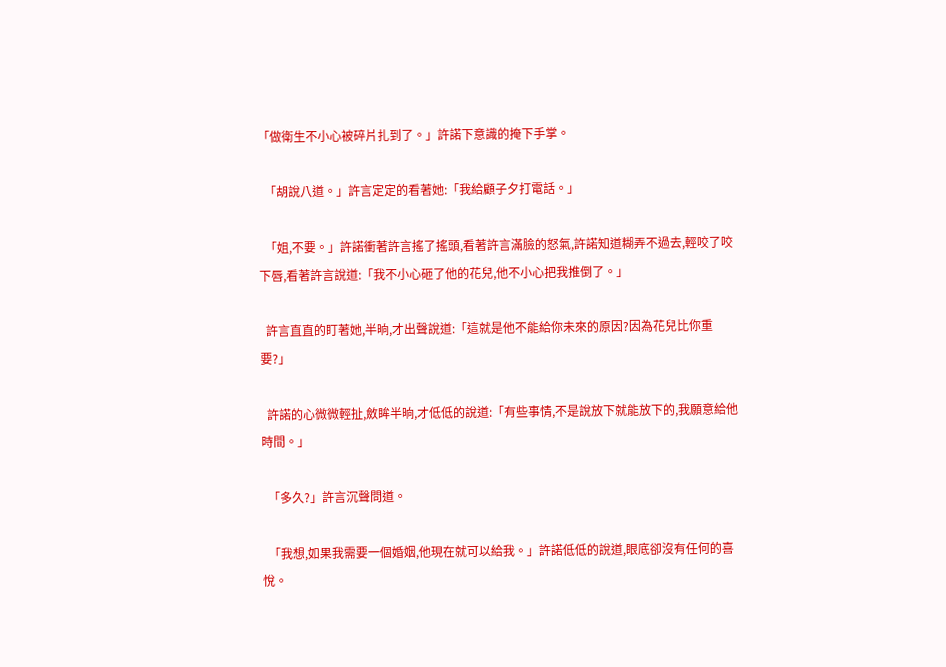「做衛生不小心被碎片扎到了。」許諾下意識的掩下手掌。

  「胡說八道。」許言定定的看著她:「我給顧子夕打電話。」

  「姐,不要。」許諾衝著許言搖了搖頭,看著許言滿臉的怒氣,許諾知道糊弄不過去,輕咬了咬下唇,看著許言說道:「我不小心砸了他的花兒,他不小心把我推倒了。」

  許言直直的盯著她,半晌,才出聲說道:「這就是他不能給你未來的原因?因為花兒比你重要?」

  許諾的心微微輕扯,斂眸半晌,才低低的說道:「有些事情,不是說放下就能放下的,我願意給他時間。」

  「多久?」許言沉聲問道。

  「我想,如果我需要一個婚姻,他現在就可以給我。」許諾低低的說道,眼底卻沒有任何的喜悅。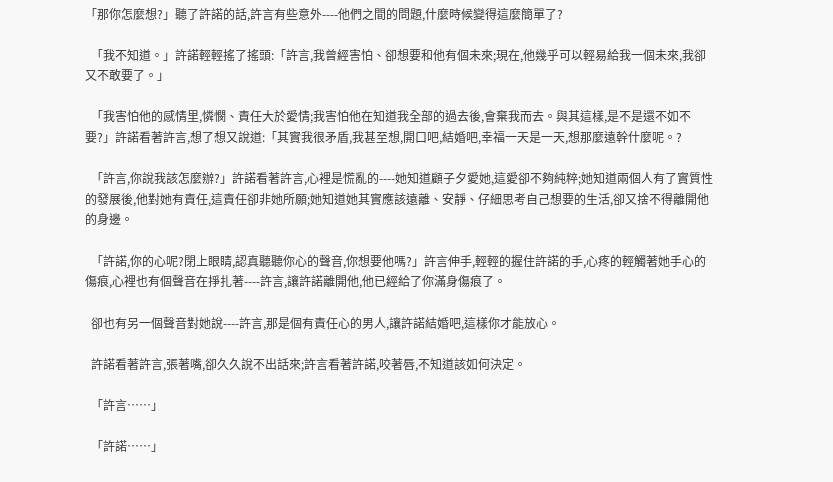「那你怎麼想?」聽了許諾的話,許言有些意外----他們之間的問題,什麼時候變得這麼簡單了?

  「我不知道。」許諾輕輕搖了搖頭:「許言,我曾經害怕、卻想要和他有個未來;現在,他幾乎可以輕易給我一個未來,我卻又不敢要了。」

  「我害怕他的感情里,憐憫、責任大於愛情;我害怕他在知道我全部的過去後,會棄我而去。與其這樣,是不是還不如不要?」許諾看著許言,想了想又說道:「其實我很矛盾,我甚至想,開口吧,結婚吧,幸福一天是一天,想那麼遠幹什麼呢。?

  「許言,你說我該怎麼辦?」許諾看著許言,心裡是慌亂的----她知道顧子夕愛她,這愛卻不夠純粹;她知道兩個人有了實質性的發展後,他對她有責任,這責任卻非她所願;她知道她其實應該遠離、安靜、仔細思考自己想要的生活,卻又捨不得離開他的身邊。

  「許諾,你的心呢?閉上眼睛,認真聽聽你心的聲音,你想要他嗎?」許言伸手,輕輕的握住許諾的手,心疼的輕觸著她手心的傷痕,心裡也有個聲音在掙扎著----許言,讓許諾離開他,他已經給了你滿身傷痕了。

  卻也有另一個聲音對她說----許言,那是個有責任心的男人,讓許諾結婚吧,這樣你才能放心。

  許諾看著許言,張著嘴,卻久久說不出話來;許言看著許諾,咬著唇,不知道該如何決定。

  「許言……」

  「許諾……」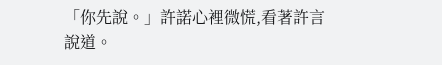「你先說。」許諾心裡微慌,看著許言說道。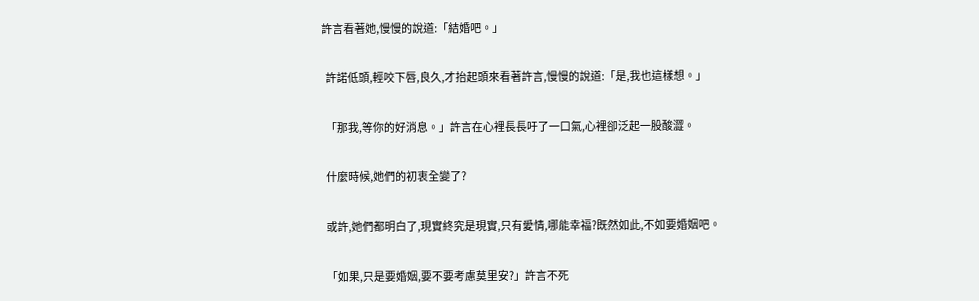許言看著她,慢慢的說道:「結婚吧。」

  許諾低頭,輕咬下唇,良久,才抬起頭來看著許言,慢慢的說道:「是,我也這樣想。」

  「那我,等你的好消息。」許言在心裡長長吁了一口氣,心裡卻泛起一股酸澀。

  什麼時候,她們的初衷全變了?

  或許,她們都明白了,現實終究是現實,只有愛情,哪能幸福?既然如此,不如要婚姻吧。

  「如果,只是要婚姻,要不要考慮莫里安?」許言不死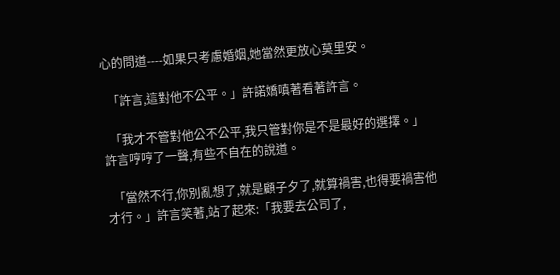心的問道----如果只考慮婚姻,她當然更放心莫里安。

  「許言,這對他不公平。」許諾嬌嗔著看著許言。

  「我才不管對他公不公平,我只管對你是不是最好的選擇。」許言哼哼了一聲,有些不自在的說道。

  「當然不行,你別亂想了,就是顧子夕了,就算禍害,也得要禍害他才行。」許言笑著,站了起來:「我要去公司了,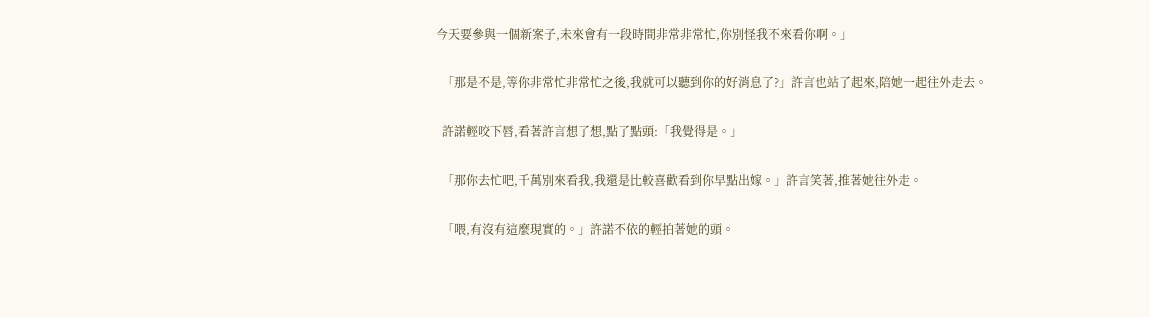今天要參與一個新案子,未來會有一段時間非常非常忙,你別怪我不來看你啊。」

  「那是不是,等你非常忙非常忙之後,我就可以聽到你的好消息了?」許言也站了起來,陪她一起往外走去。

  許諾輕咬下唇,看著許言想了想,點了點頭:「我覺得是。」

  「那你去忙吧,千萬別來看我,我還是比較喜歡看到你早點出嫁。」許言笑著,推著她往外走。

  「喂,有沒有這麼現實的。」許諾不依的輕拍著她的頭。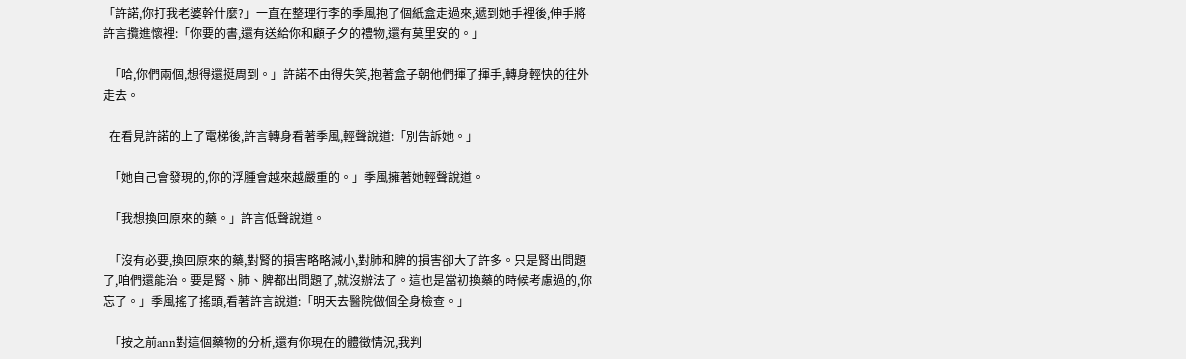「許諾,你打我老婆幹什麼?」一直在整理行李的季風抱了個紙盒走過來,遞到她手裡後,伸手將許言攬進懷裡:「你要的書,還有送給你和顧子夕的禮物,還有莫里安的。」

  「哈,你們兩個,想得還挺周到。」許諾不由得失笑,抱著盒子朝他們揮了揮手,轉身輕快的往外走去。

  在看見許諾的上了電梯後,許言轉身看著季風,輕聲說道:「別告訴她。」

  「她自己會發現的,你的浮腫會越來越嚴重的。」季風擁著她輕聲說道。

  「我想換回原來的藥。」許言低聲說道。

  「沒有必要,換回原來的藥,對腎的損害略略減小,對肺和脾的損害卻大了許多。只是腎出問題了,咱們還能治。要是腎、肺、脾都出問題了,就沒辦法了。這也是當初換藥的時候考慮過的,你忘了。」季風搖了搖頭,看著許言說道:「明天去醫院做個全身檢查。」

  「按之前ann對這個藥物的分析,還有你現在的體徵情況,我判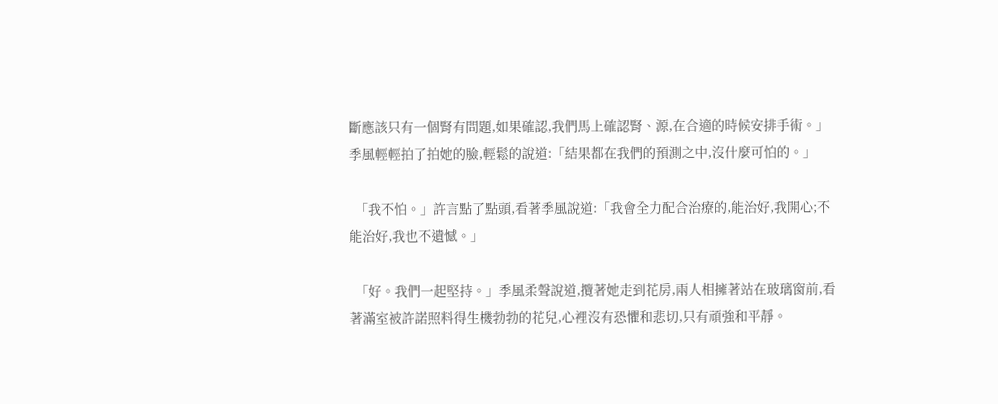斷應該只有一個腎有問題,如果確認,我們馬上確認腎、源,在合適的時候安排手術。」季風輕輕拍了拍她的臉,輕鬆的說道:「結果都在我們的預測之中,沒什麼可怕的。」

  「我不怕。」許言點了點頭,看著季風說道:「我會全力配合治療的,能治好,我開心;不能治好,我也不遺憾。」

  「好。我們一起堅持。」季風柔聲說道,攬著她走到花房,兩人相擁著站在玻璃窗前,看著滿室被許諾照料得生機勃勃的花兒,心裡沒有恐懼和悲切,只有頑強和平靜。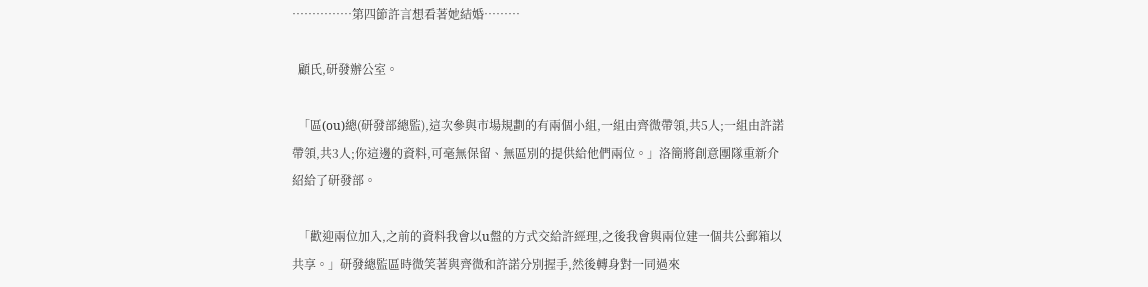……………第四節許言想看著她結婚………

  顧氏,研發辦公室。

  「區(ou)總(研發部總監),這次參與市場規劃的有兩個小組,一組由齊微帶領,共5人;一組由許諾帶領,共3人;你這邊的資料,可毫無保留、無區別的提供給他們兩位。」洛簡將創意團隊重新介紹給了研發部。

  「歡迎兩位加入,之前的資料我會以u盤的方式交給許經理,之後我會與兩位建一個共公郵箱以共享。」研發總監區時微笑著與齊微和許諾分別握手,然後轉身對一同過來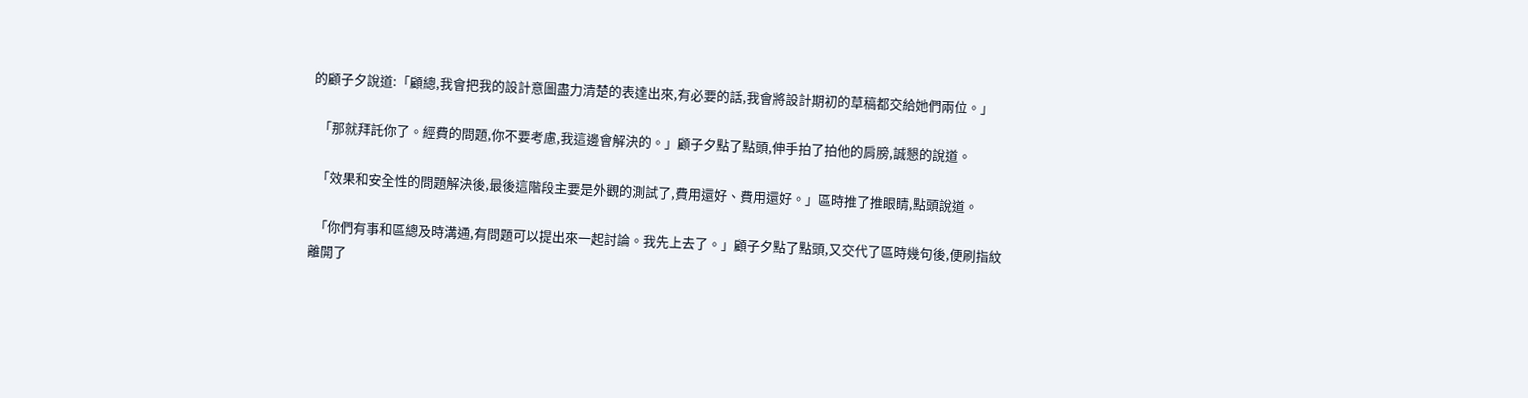的顧子夕說道:「顧總,我會把我的設計意圖盡力清楚的表達出來,有必要的話,我會將設計期初的草稿都交給她們兩位。」

  「那就拜託你了。經費的問題,你不要考慮,我這邊會解決的。」顧子夕點了點頭,伸手拍了拍他的肩膀,誠懇的說道。

  「效果和安全性的問題解決後,最後這階段主要是外觀的測試了,費用還好、費用還好。」區時推了推眼睛,點頭說道。

  「你們有事和區總及時溝通,有問題可以提出來一起討論。我先上去了。」顧子夕點了點頭,又交代了區時幾句後,便刷指紋離開了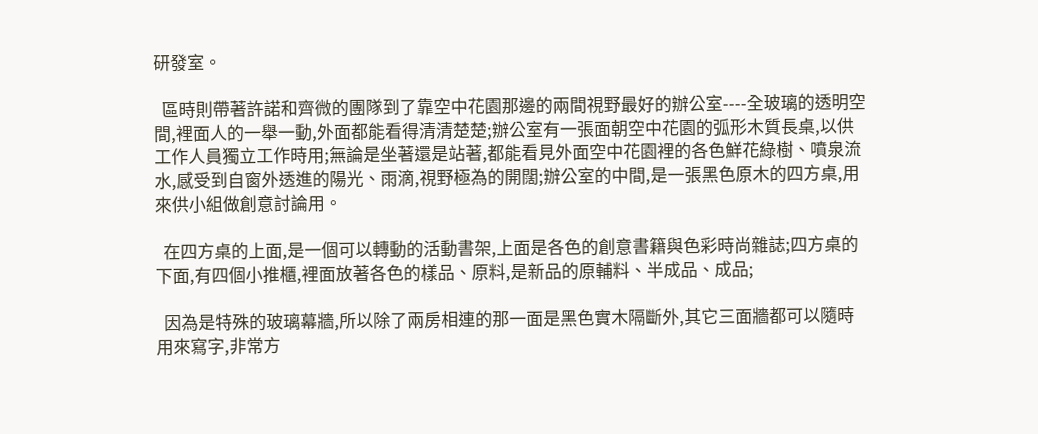研發室。

  區時則帶著許諾和齊微的團隊到了靠空中花園那邊的兩間視野最好的辦公室----全玻璃的透明空間,裡面人的一舉一動,外面都能看得清清楚楚;辦公室有一張面朝空中花園的弧形木質長桌,以供工作人員獨立工作時用;無論是坐著還是站著,都能看見外面空中花園裡的各色鮮花綠樹、噴泉流水,感受到自窗外透進的陽光、雨滴,視野極為的開闊;辦公室的中間,是一張黑色原木的四方桌,用來供小組做創意討論用。

  在四方桌的上面,是一個可以轉動的活動書架,上面是各色的創意書籍與色彩時尚雜誌;四方桌的下面,有四個小推櫃,裡面放著各色的樣品、原料,是新品的原輔料、半成品、成品;

  因為是特殊的玻璃幕牆,所以除了兩房相連的那一面是黑色實木隔斷外,其它三面牆都可以隨時用來寫字,非常方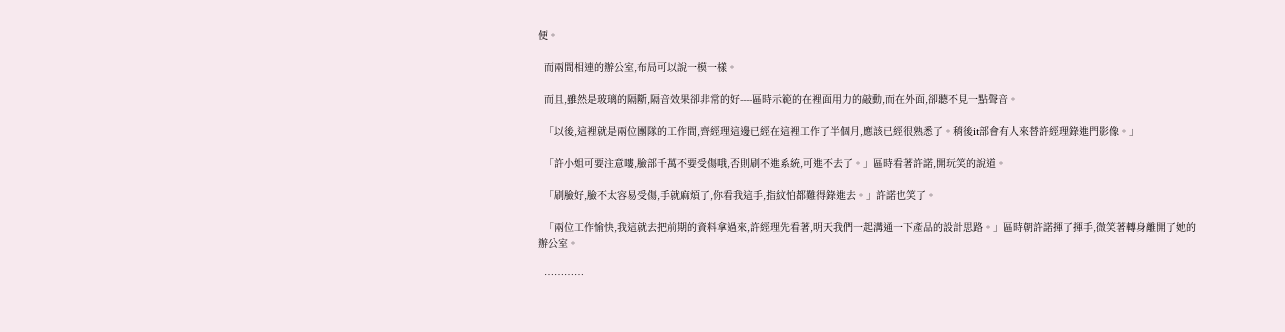便。

  而兩間相連的辦公室,布局可以說一模一樣。

  而且,雖然是玻璃的隔斷,隔音效果卻非常的好----區時示範的在裡面用力的敲動,而在外面,卻聽不見一點聲音。

  「以後,這裡就是兩位團隊的工作間,齊經理這邊已經在這裡工作了半個月,應該已經很熟悉了。稍後it部會有人來替許經理錄進門影像。」

  「許小姐可要注意嘍,臉部千萬不要受傷哦,否則刷不進系統,可進不去了。」區時看著許諾,開玩笑的說道。

  「刷臉好,臉不太容易受傷,手就麻煩了,你看我這手,指紋怕都難得錄進去。」許諾也笑了。

  「兩位工作愉快,我這就去把前期的資料拿過來,許經理先看著,明天我們一起溝通一下產品的設計思路。」區時朝許諾揮了揮手,微笑著轉身離開了她的辦公室。

  …………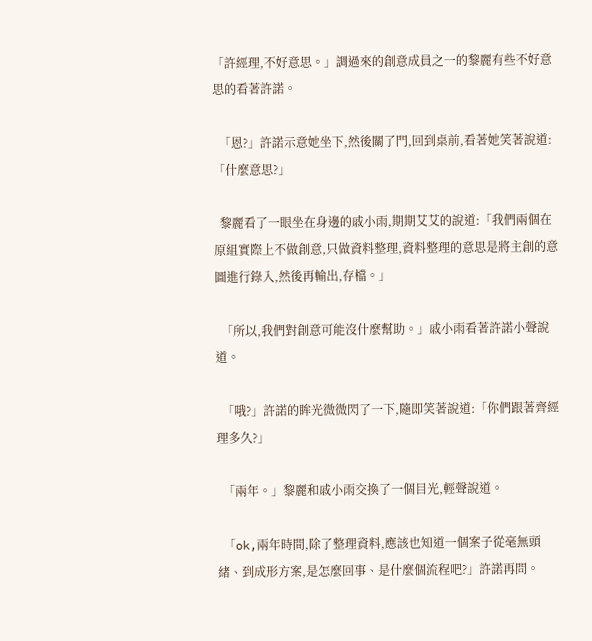「許經理,不好意思。」調過來的創意成員之一的黎麗有些不好意思的看著許諾。

  「恩?」許諾示意她坐下,然後關了門,回到桌前,看著她笑著說道:「什麼意思?」

  黎麗看了一眼坐在身邊的戚小雨,期期艾艾的說道:「我們兩個在原組實際上不做創意,只做資料整理,資料整理的意思是將主創的意圖進行錄入,然後再輸出,存檔。」

  「所以,我們對創意可能沒什麼幫助。」戚小雨看著許諾小聲說道。

  「哦?」許諾的眸光微微閃了一下,隨即笑著說道:「你們跟著齊經理多久?」

  「兩年。」黎麗和戚小雨交換了一個目光,輕聲說道。

  「ok,兩年時間,除了整理資料,應該也知道一個案子從毫無頭緒、到成形方案,是怎麼回事、是什麼個流程吧?」許諾再問。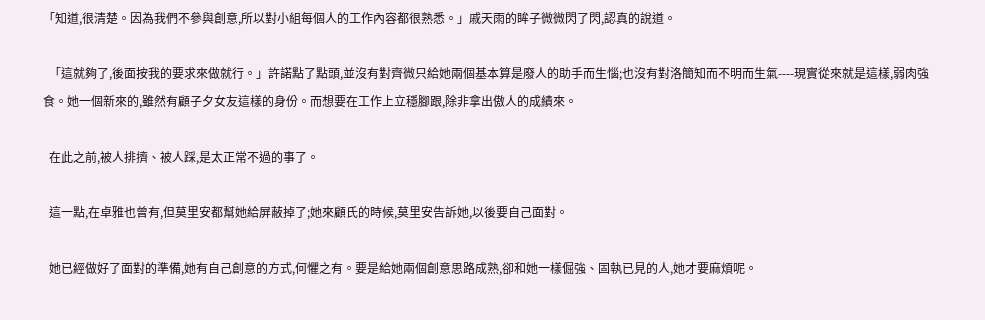「知道,很清楚。因為我們不參與創意,所以對小組每個人的工作內容都很熟悉。」戚天雨的眸子微微閃了閃,認真的說道。

  「這就夠了,後面按我的要求來做就行。」許諾點了點頭,並沒有對齊微只給她兩個基本算是廢人的助手而生惱;也沒有對洛簡知而不明而生氣----現實從來就是這樣,弱肉強食。她一個新來的,雖然有顧子夕女友這樣的身份。而想要在工作上立穩腳跟,除非拿出傲人的成績來。

  在此之前,被人排擠、被人踩,是太正常不過的事了。

  這一點,在卓雅也曾有,但莫里安都幫她給屏蔽掉了;她來顧氏的時候,莫里安告訴她,以後要自己面對。

  她已經做好了面對的準備,她有自己創意的方式,何懼之有。要是給她兩個創意思路成熟,卻和她一樣倔強、固執已見的人,她才要麻煩呢。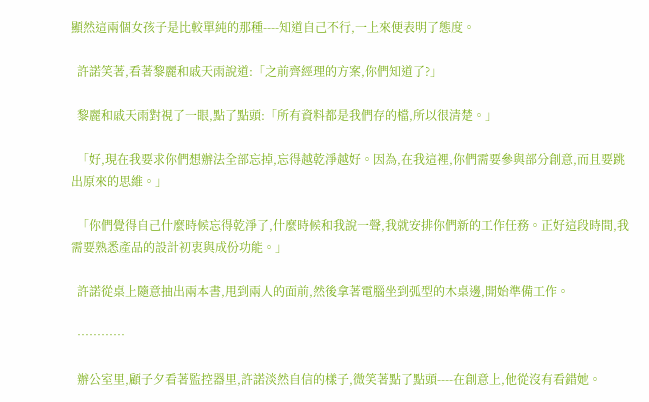顯然這兩個女孩子是比較單純的那種----知道自己不行,一上來便表明了態度。

  許諾笑著,看著黎麗和戚天雨說道:「之前齊經理的方案,你們知道了?」

  黎麗和戚天雨對視了一眼,點了點頭:「所有資料都是我們存的檔,所以很清楚。」

  「好,現在我要求你們想辦法全部忘掉,忘得越乾淨越好。因為,在我這裡,你們需要參與部分創意,而且要跳出原來的思維。」

  「你們覺得自己什麼時候忘得乾淨了,什麼時候和我說一聲,我就安排你們新的工作任務。正好這段時間,我需要熟悉產品的設計初衷與成份功能。」

  許諾從桌上隨意抽出兩本書,甩到兩人的面前,然後拿著電腦坐到弧型的木桌邊,開始準備工作。

  …………

  辦公室里,顧子夕看著監控器里,許諾淡然自信的樣子,微笑著點了點頭----在創意上,他從沒有看錯她。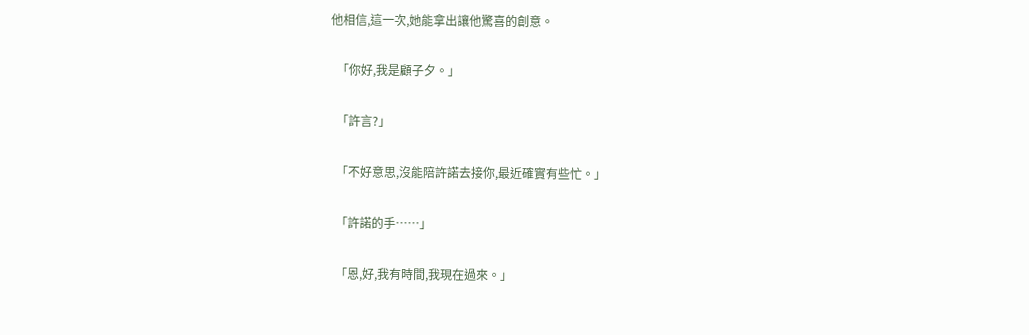他相信,這一次,她能拿出讓他驚喜的創意。

  「你好,我是顧子夕。」

  「許言?」

  「不好意思,沒能陪許諾去接你,最近確實有些忙。」

  「許諾的手……」

  「恩,好,我有時間,我現在過來。」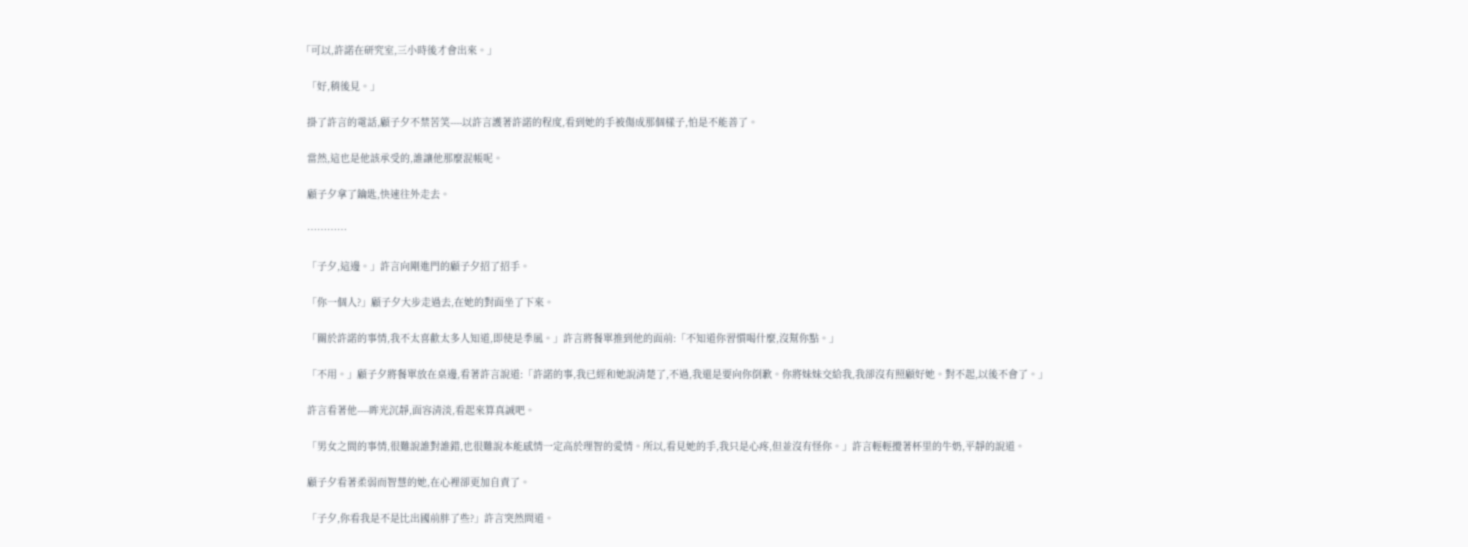「可以,許諾在研究室,三小時後才會出來。」

  「好,稍後見。」

  掛了許言的電話,顧子夕不禁苦笑----以許言護著許諾的程度,看到她的手被傷成那個樣子,怕是不能善了。

  當然,這也是他該承受的,誰讓他那麼混帳呢。

  顧子夕拿了鑰匙,快速往外走去。

  …………

  「子夕,這邊。」許言向剛進門的顧子夕招了招手。

  「你一個人?」顧子夕大步走過去,在她的對面坐了下來。

  「關於許諾的事情,我不太喜歡太多人知道,即使是季風。」許言將餐單推到他的面前:「不知道你習慣喝什麼,沒幫你點。」

  「不用。」顧子夕將餐單放在桌邊,看著許言說道:「許諾的事,我已經和她說清楚了,不過,我還是要向你倒歉。你將妹妹交給我,我卻沒有照顧好她。對不起,以後不會了。」

  許言看著他----眸光沉靜,面容清淡,看起來算真誠吧。

  「男女之間的事情,很難說誰對誰錯,也很難說本能感情一定高於理智的愛情。所以,看見她的手,我只是心疼,但並沒有怪你。」許言輕輕攪著杯里的牛奶,平靜的說道。

  顧子夕看著柔弱而智慧的她,在心裡卻更加自責了。

  「子夕,你看我是不是比出國前胖了些?」許言突然問道。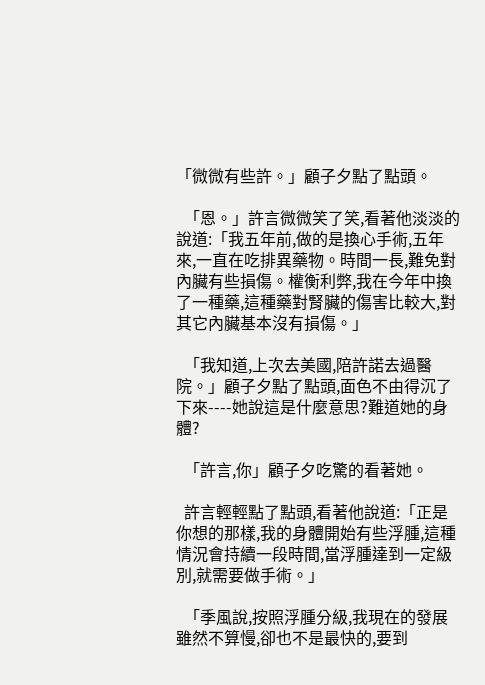「微微有些許。」顧子夕點了點頭。

  「恩。」許言微微笑了笑,看著他淡淡的說道:「我五年前,做的是換心手術,五年來,一直在吃排異藥物。時間一長,難免對內臟有些損傷。權衡利弊,我在今年中換了一種藥,這種藥對腎臟的傷害比較大,對其它內臟基本沒有損傷。」

  「我知道,上次去美國,陪許諾去過醫院。」顧子夕點了點頭,面色不由得沉了下來----她說這是什麼意思?難道她的身體?

  「許言,你」顧子夕吃驚的看著她。

  許言輕輕點了點頭,看著他說道:「正是你想的那樣,我的身體開始有些浮腫,這種情況會持續一段時間,當浮腫達到一定級別,就需要做手術。」

  「季風說,按照浮腫分級,我現在的發展雖然不算慢,卻也不是最快的,要到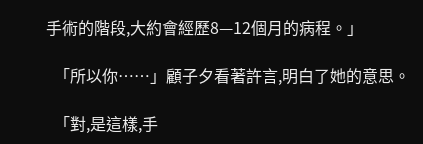手術的階段,大約會經歷8—12個月的病程。」

  「所以你……」顧子夕看著許言,明白了她的意思。

  「對,是這樣,手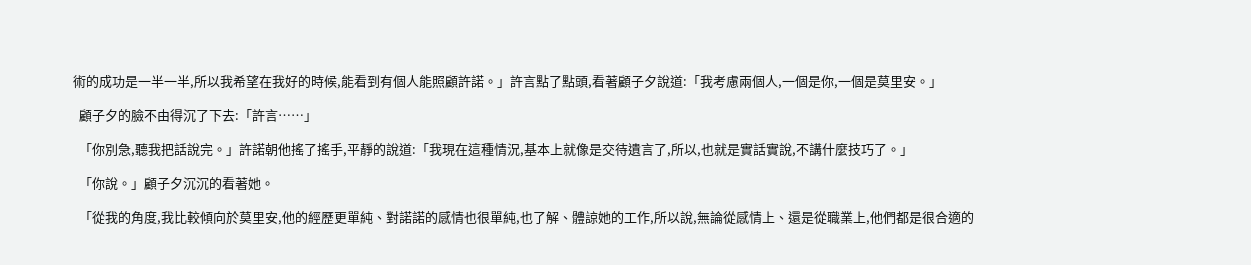術的成功是一半一半,所以我希望在我好的時候,能看到有個人能照顧許諾。」許言點了點頭,看著顧子夕說道:「我考慮兩個人,一個是你,一個是莫里安。」

  顧子夕的臉不由得沉了下去:「許言……」

  「你別急,聽我把話說完。」許諾朝他搖了搖手,平靜的說道:「我現在這種情況,基本上就像是交待遺言了,所以,也就是實話實說,不講什麼技巧了。」

  「你說。」顧子夕沉沉的看著她。

  「從我的角度,我比較傾向於莫里安,他的經歷更單純、對諾諾的感情也很單純,也了解、體諒她的工作,所以說,無論從感情上、還是從職業上,他們都是很合適的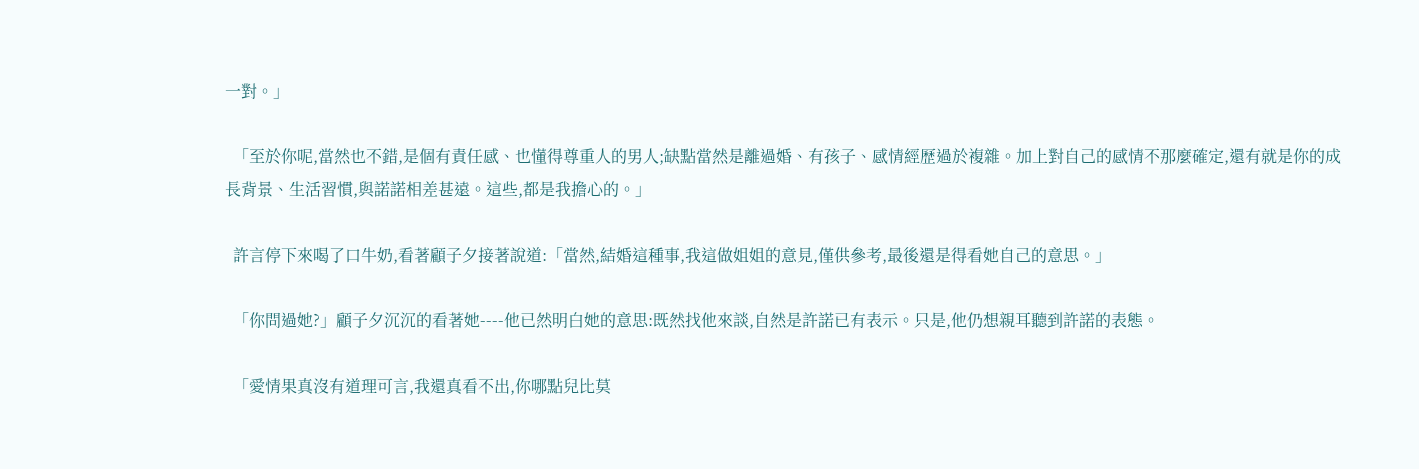一對。」

  「至於你呢,當然也不錯,是個有責任感、也懂得尊重人的男人;缺點當然是離過婚、有孩子、感情經歷過於複雜。加上對自己的感情不那麼確定,還有就是你的成長背景、生活習慣,與諾諾相差甚遠。這些,都是我擔心的。」

  許言停下來喝了口牛奶,看著顧子夕接著說道:「當然,結婚這種事,我這做姐姐的意見,僅供參考,最後還是得看她自己的意思。」

  「你問過她?」顧子夕沉沉的看著她----他已然明白她的意思:既然找他來談,自然是許諾已有表示。只是,他仍想親耳聽到許諾的表態。

  「愛情果真沒有道理可言,我還真看不出,你哪點兒比莫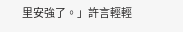里安強了。」許言輕輕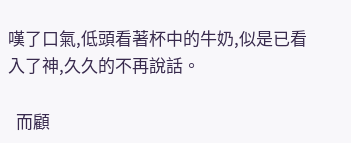嘆了口氣,低頭看著杯中的牛奶,似是已看入了神,久久的不再說話。

  而顧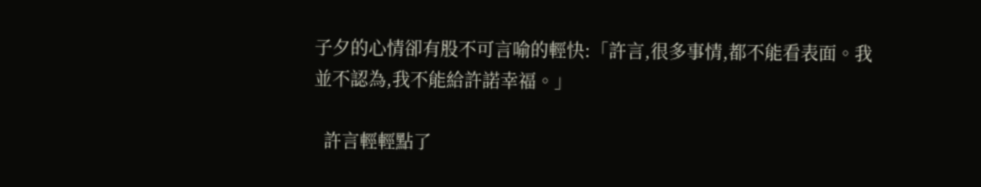子夕的心情卻有股不可言喻的輕快:「許言,很多事情,都不能看表面。我並不認為,我不能給許諾幸福。」

  許言輕輕點了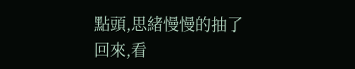點頭,思緒慢慢的抽了回來,看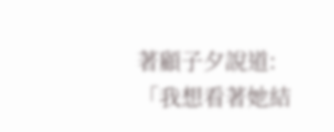著顧子夕說道:「我想看著她結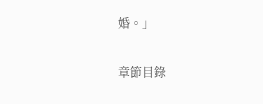婚。」

章節目錄